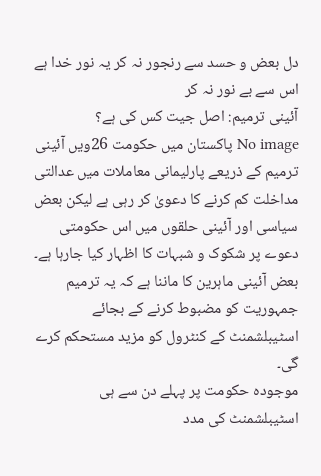دل بعض و حسد سے رنجور نہ کر یہ نور خدا ہے اس سے بے نور نہ کر
آئینی ترمیم: اصل جیت کس کی ہے؟
No image پاکستان میں حکومت 26ویں آئینی ترمیم کے ذریعے پارلیمانی معاملات میں عدالتی مداخلت کم کرنے کا دعویٰ کر رہی ہے لیکن بعض سیاسی اور آئینی حلقوں میں اس حکومتی دعوے پر شکوک و شبہات کا اظہار کیا جارہا ہے۔ بعض آئینی ماہرین کا ماننا ہے کہ یہ ترمیم جمہوریت کو مضبوط کرنے کے بجائے اسٹیبلشمنٹ کے کنٹرول کو مزید مستحکم کرے گی۔
موجودہ حکومت پر پہلے دن سے ہی اسٹیبلشمنٹ کی مدد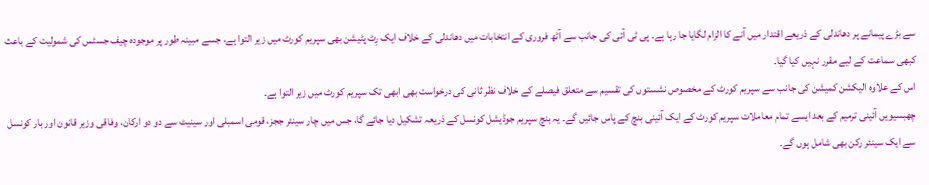سے بڑے پیمانے پر دھاندلی کے ذریعے اقتدار میں آنے کا الزام لگایا جا رہا ہے۔ پی ٹی آئی کی جانب سے آٹھ فروری کے انتخابات میں دھاندلی کے خلاف ایک رِٹ پٹیشن بھی سپریم کورٹ میں زیر التوا ہے، جسے مبینہ طور پر موجودہ چیف جسٹس کی شمولیت کے باعث کبھی سماعت کے لیے مقرر نہیں کیا گیا۔
اس کے علاوہ الیکشن کمیشن کی جانب سے سپریم کورٹ کے مخصوص نشستوں کی تقسیم سے متعلق فیصلے کے خلاف نظر ثانی کی درخواست بھی ابھی تک سپریم کورٹ میں زیر التوا ہے۔
چھبسیویں آئینی ترمیم کے بعد ایسے تمام معاملات سپریم کورٹ کے ایک آئینی بنچ کے پاس جائیں گے۔ یہ بنچ سپریم جوڈیشل کونسل کے ذریعہ تشکیل دیا جائے گا، جس میں چار سینئر ججز، قومی اسمبلی اور سینیٹ سے دو دو ارکان، وفاقی وزیر قانون اور بار کونسل سے ایک سینئر رکن بھی شامل ہوں گے۔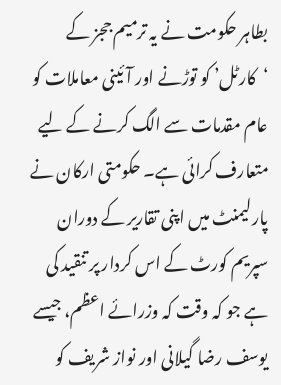بطاہر حکومت نے یہ ترمیم ججز کے ‘کارٹل’ کو توڑنے اور آئینی معاملات کو عام مقدمات سے الگ کرنے کے لیے متعارف کرائی ہے۔ حکومتی ارکان نے پارلیمنٹ میں اپنی تقاریر کے دوران سپریم کورٹ کے اس کردار پر تنقید کی ہے جو کہ وقت کہ وزرائے اعظم، جیسے یوسف رضا گیلانی اور نواز شریف کو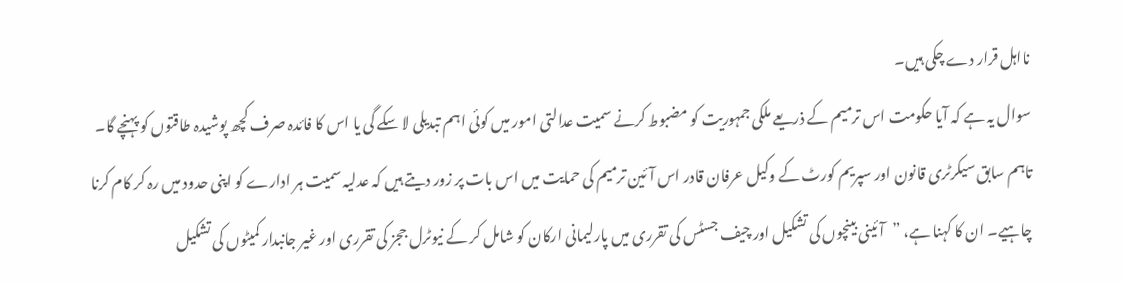نااہل قرار دے چکی ہیں۔
سوال یہ ہے کہ آیا حکومت اس ترمیم کے ذریعے ملکی جمہوریت کو مضبوط کرنے سمیت عدالتی امور میں کوئی اہم تبدیلی لا سکے گی یا اس کا فائدہ صرف کچھ پوشیدہ طاقتوں کو پہنچے گا۔ تاہم سابق سیکرٹری قانون اور سپریم کورٹ کے وکیل عرفان قادر اس آئین ترمیم کی حمایت میں اس بات پر زور دیتے ہیں کہ عدلیہ سمیت ہر ادارے کو اپنی حدود میں رہ کر کام کرنا چاہیے۔ ان کا کہنا ہے، ”آئینی بینچوں کی تشکیل اور چیف جسٹس کی تقرری میں پارلیمانی ارکان کو شامل کر کے نیوٹرل ججز کی تقرری اور غیر جانبدار کمیٹوں کی تشکیل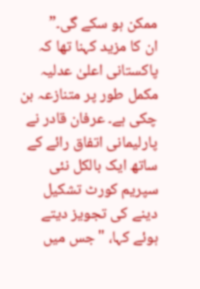ممکن ہو سکے گی۔”
ان کا مزید کہنا تھا کہ پاکستانی اعلیٰ عدلیہ مکمل طور پر متنازعہ بن چکی ہے۔ عرفان قادر نے پارلیمانی اتفاق رائے کے ساتھ ایک بالکل نئی سپریم کورٹ تشکیل دینے کی تجویز دیتے ہوئے کہا، "جس میں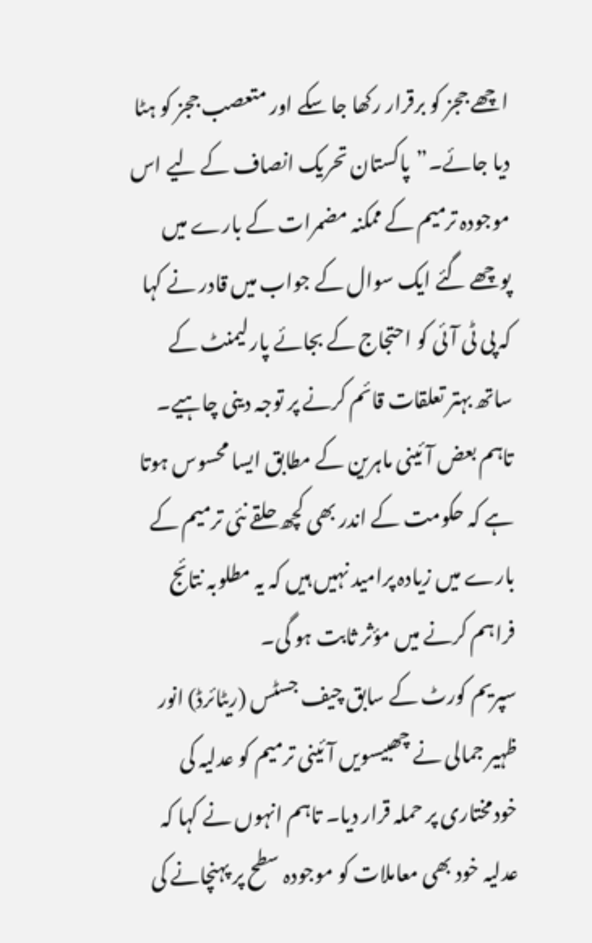اچھے ججز کو برقرار رکھا جا سکے اور متعصب ججز کو ہٹا دیا جائے۔”پاکستان تحریک انصاف کے لیے اس موجودہ ترمیم کے ممکنہ مضمرات کے بارے میں پوچھے گئے ایک سوال کے جواب میں قادر نے کہا کہ پی ٹی آئی کو احتجاج کے بجائے پارلیمنٹ کے ساتھ بہتر تعلقات قائم کرنے پر توجہ دینی چاہیے۔
تاہم بعض آئینی ماہرین کے مطابق ایسا محسوس ہوتا ہے کہ حکومت کے اندر بھی کچھ حلقے نئی ترمیم کے بارے میں زیادہ پرامید نہیں ہیں کہ یہ مطلوبہ نتائج فراہم کرنے میں مؤثر ثابت ہو گی۔
سپریم کورٹ کے سابق چیف جسٹس (ریٹائرڈ) انور ظہیر جمالی نے چھبیسویں آئینی ترمیم کو عدلیہ کی خودمختاری پر حملہ قرار دیا۔ تاہم انہوں نے کہا کہ عدلیہ خود بھی معاملات کو موجودہ سطح پر پہنچانے کی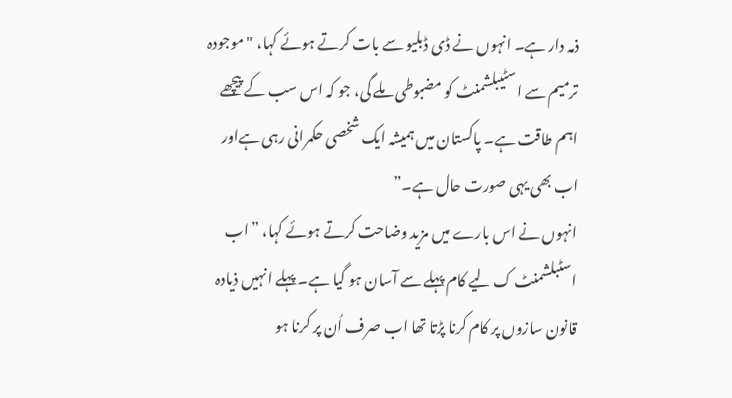ذمہ دار ہے۔ انہوں نے ڈی ڈبلیو سے بات کرتے ہوئے کہا، "موجودہ ترمیم سے اسٹیبلشمنٹ کو مضبوطی ملے گی، جو کہ اس سب کے پیچھے اہم طاقت ہے۔ پاکستان میں ہمیشہ ایک شخصی حکمرانی رہی ہےاور اب بھی یہی صورت حال ہے۔”
انہوں نے اس بارے میں مزید وضاحت کرتے ہوئے کہا، ”اب اسٹبلشمنٹ ک لیے کام پہلے سے آسان ہو گیا ہے۔ پہلے انہیں ذیادہ قانون سازوں پر کام کرنا پڑتا تھا اب صرف اُن پر کرنا ہو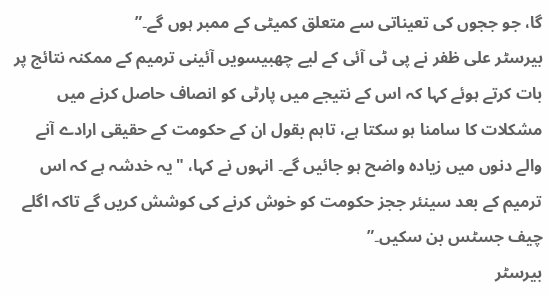گا، جو ججوں کی تعیناتی سے متعلق کمیٹی کے ممبر ہوں گے۔”
بیرسٹر علی ظفر نے پی ٹی آئی کے لیے چھبیسویں آئینی ترمیم کے ممکنہ نتائج پر بات کرتے ہوئے کہا کہ اس کے نتیجے میں پارٹی کو انصاف حاصل کرنے میں مشکلات کا سامنا ہو سکتا ہے، تاہم بقول ان کے حکومت کے حقیقی ارادے آنے والے دنوں میں زیادہ واضح ہو جائیں گے۔ انہوں نے کہا، "یہ خدشہ ہے کہ اس ترمیم کے بعد سینئر ججز حکومت کو خوش کرنے کی کوشش کریں گے تاکہ اگلے چیف جسٹس بن سکیں۔”
بیرسٹر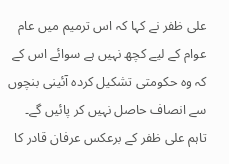علی ظفر نے کہا کہ اس ترمیم میں عام عوام کے لیے کچھ نہیں ہے سوائے اس کے کہ وہ حکومتی تشکیل کردہ آئینی بنچوں سے انصاف حاصل نہیں کر پائیں گے۔
تاہم علی ظفر کے برعکس عرفان قادر کا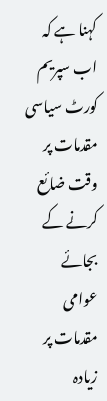کہنا ہے کہ اب سپریم کورٹ سیاسی مقدمات پر وقت ضائع کرنے کے بجائے عوامی مقدمات پر زیادہ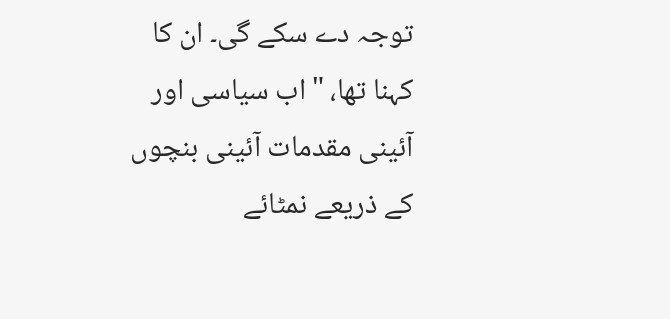توجہ دے سکے گی۔ ان کا کہنا تھا، "اب سیاسی اور آئینی مقدمات آئینی بنچوں کے ذریعے نمٹائے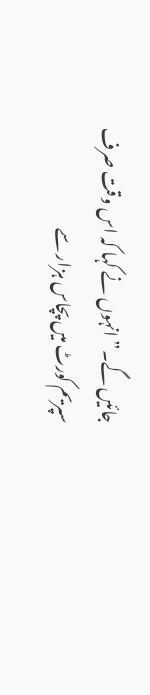جائیں گے۔” انہوں نے کہا کہ اس وقت صرف سپریم کورٹ میں پچاس ہزار سے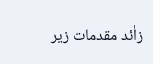زاٰئد مقدمات زیر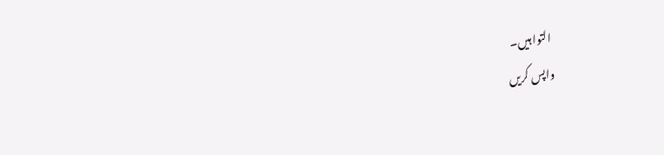التوا ہیں۔
واپس کریں